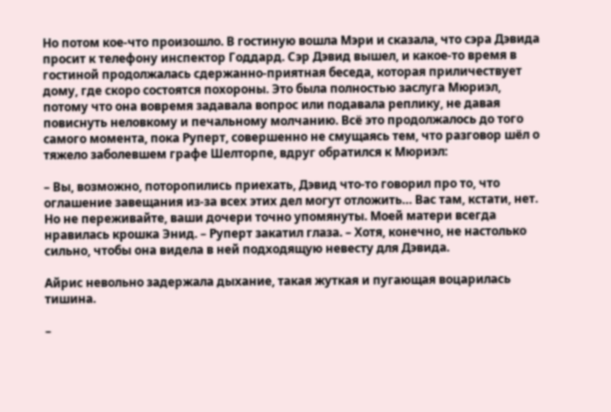Но потом кое-что произошло. В гостиную вошла Мэри и сказала, что сэра Дэвида просит к телефону инспектор Годдард. Сэр Дэвид вышел, и какое-то время в гостиной продолжалась сдержанно-приятная беседа, которая приличествует дому, где скоро состоятся похороны. Это была полностью заслуга Мюриэл, потому что она вовремя задавала вопрос или подавала реплику, не давая повиснуть неловкому и печальному молчанию. Всё это продолжалось до того самого момента, пока Руперт, совершенно не смущаясь тем, что разговор шёл о тяжело заболевшем графе Шелторпе, вдруг обратился к Мюриэл:

– Вы, возможно, поторопились приехать, Дэвид что-то говорил про то, что оглашение завещания из-за всех этих дел могут отложить… Вас там, кстати, нет. Но не переживайте, ваши дочери точно упомянуты. Моей матери всегда нравилась крошка Энид. – Руперт закатил глаза. – Хотя, конечно, не настолько сильно, чтобы она видела в ней подходящую невесту для Дэвида.

Айрис невольно задержала дыхание, такая жуткая и пугающая воцарилась тишина.

–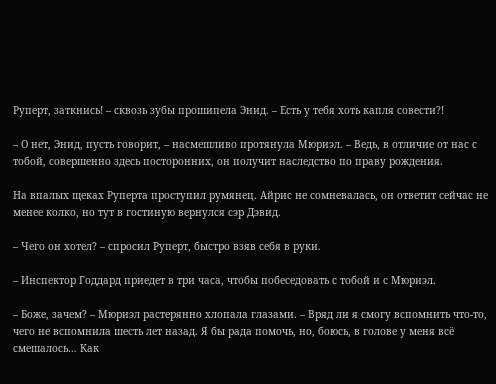Руперт, заткнись! – сквозь зубы прошипела Энид. – Есть у тебя хоть капля совести?!

– О нет, Энид, пусть говорит, – насмешливо протянула Мюриэл. – Ведь, в отличие от нас с тобой, совершенно здесь посторонних, он получит наследство по праву рождения.

На впалых щеках Руперта проступил румянец. Айрис не сомневалась, он ответит сейчас не менее колко, но тут в гостиную вернулся сэр Дэвид.

– Чего он хотел? – спросил Руперт, быстро взяв себя в руки.

– Инспектор Годдард приедет в три часа, чтобы побеседовать с тобой и с Мюриэл.

– Боже, зачем? – Мюриэл растерянно хлопала глазами. – Вряд ли я смогу вспомнить что-то, чего не вспомнила шесть лет назад. Я бы рада помочь, но, боюсь, в голове у меня всё смешалось… Как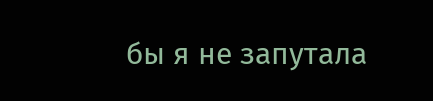бы я не запутала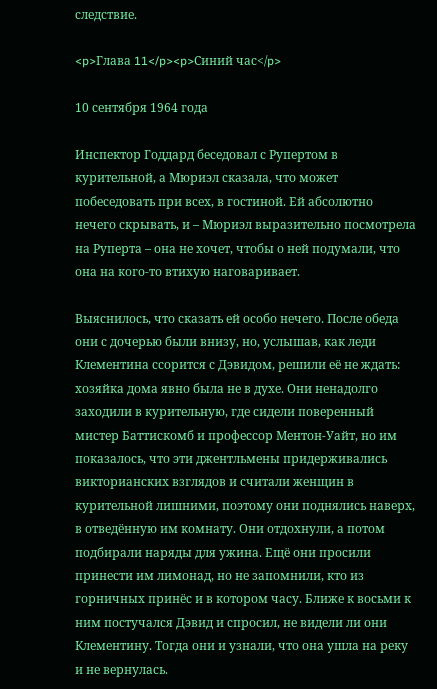следствие.

<p>Глава 11</p><p>Синий час</p>

10 сентября 1964 года

Инспектор Годдард беседовал с Рупертом в курительной, а Мюриэл сказала, что может побеседовать при всех, в гостиной. Ей абсолютно нечего скрывать, и – Мюриэл выразительно посмотрела на Руперта – она не хочет, чтобы о ней подумали, что она на кого-то втихую наговаривает.

Выяснилось, что сказать ей особо нечего. После обеда они с дочерью были внизу, но, услышав, как леди Клементина ссорится с Дэвидом, решили её не ждать: хозяйка дома явно была не в духе. Они ненадолго заходили в курительную, где сидели поверенный мистер Баттискомб и профессор Ментон-Уайт, но им показалось, что эти джентльмены придерживались викторианских взглядов и считали женщин в курительной лишними, поэтому они поднялись наверх, в отведённую им комнату. Они отдохнули, а потом подбирали наряды для ужина. Ещё они просили принести им лимонад, но не запомнили, кто из горничных принёс и в котором часу. Ближе к восьми к ним постучался Дэвид и спросил, не видели ли они Клементину. Тогда они и узнали, что она ушла на реку и не вернулась.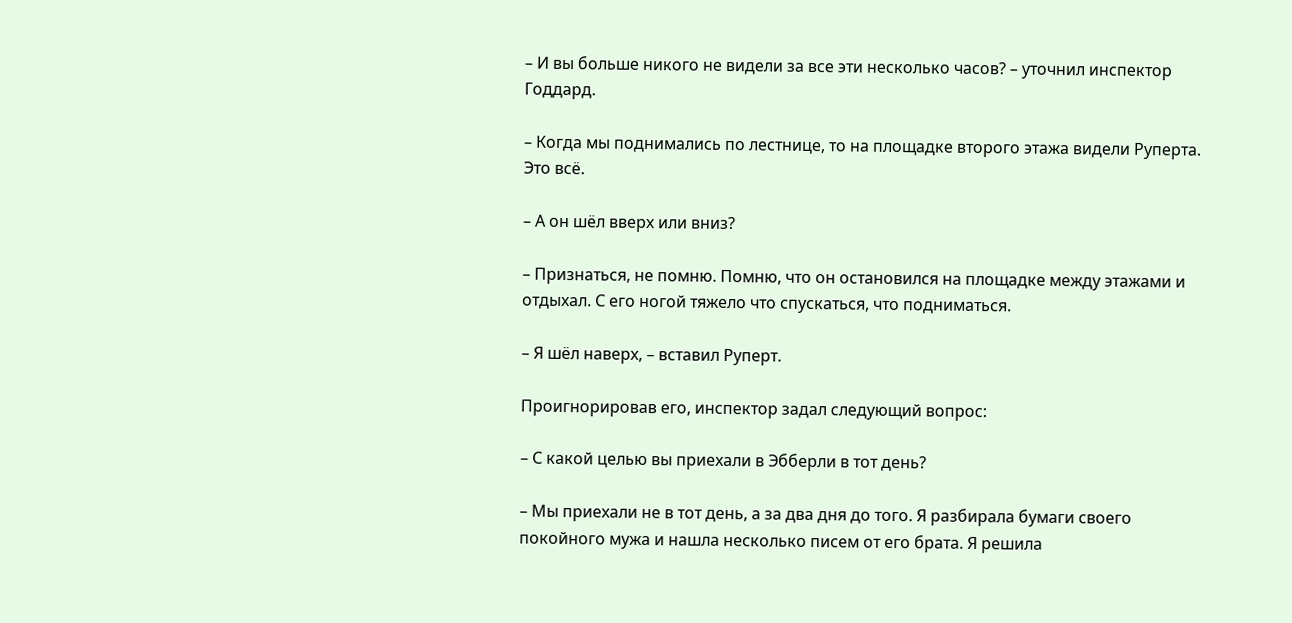– И вы больше никого не видели за все эти несколько часов? – уточнил инспектор Годдард.

– Когда мы поднимались по лестнице, то на площадке второго этажа видели Руперта. Это всё.

– А он шёл вверх или вниз?

– Признаться, не помню. Помню, что он остановился на площадке между этажами и отдыхал. С его ногой тяжело что спускаться, что подниматься.

– Я шёл наверх, – вставил Руперт.

Проигнорировав его, инспектор задал следующий вопрос:

– С какой целью вы приехали в Эбберли в тот день?

– Мы приехали не в тот день, а за два дня до того. Я разбирала бумаги своего покойного мужа и нашла несколько писем от его брата. Я решила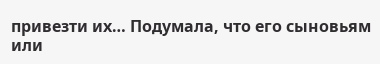привезти их… Подумала, что его сыновьям или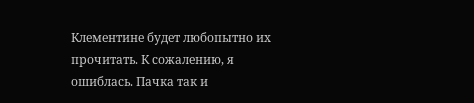Клементине будет любопытно их прочитать. К сожалению, я ошиблась. Пачка так и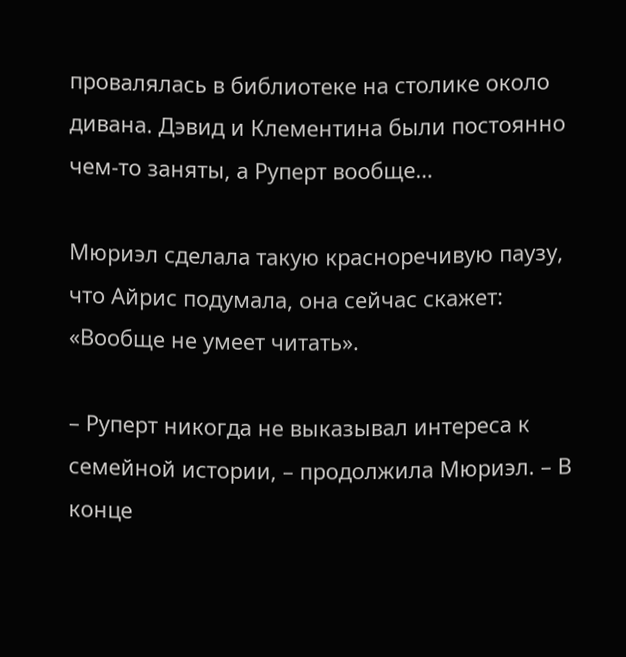провалялась в библиотеке на столике около дивана. Дэвид и Клементина были постоянно чем-то заняты, а Руперт вообще…

Мюриэл сделала такую красноречивую паузу, что Айрис подумала, она сейчас скажет: «Вообще не умеет читать».

– Руперт никогда не выказывал интереса к семейной истории, – продолжила Мюриэл. – В конце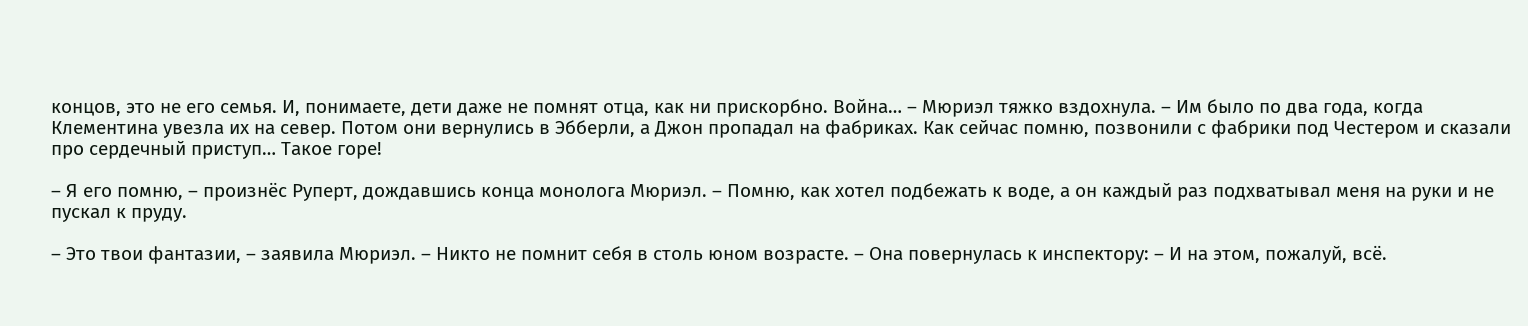концов, это не его семья. И, понимаете, дети даже не помнят отца, как ни прискорбно. Война… – Мюриэл тяжко вздохнула. – Им было по два года, когда Клементина увезла их на север. Потом они вернулись в Эбберли, а Джон пропадал на фабриках. Как сейчас помню, позвонили с фабрики под Честером и сказали про сердечный приступ… Такое горе!

– Я его помню, – произнёс Руперт, дождавшись конца монолога Мюриэл. – Помню, как хотел подбежать к воде, а он каждый раз подхватывал меня на руки и не пускал к пруду.

– Это твои фантазии, – заявила Мюриэл. – Никто не помнит себя в столь юном возрасте. – Она повернулась к инспектору: – И на этом, пожалуй, всё.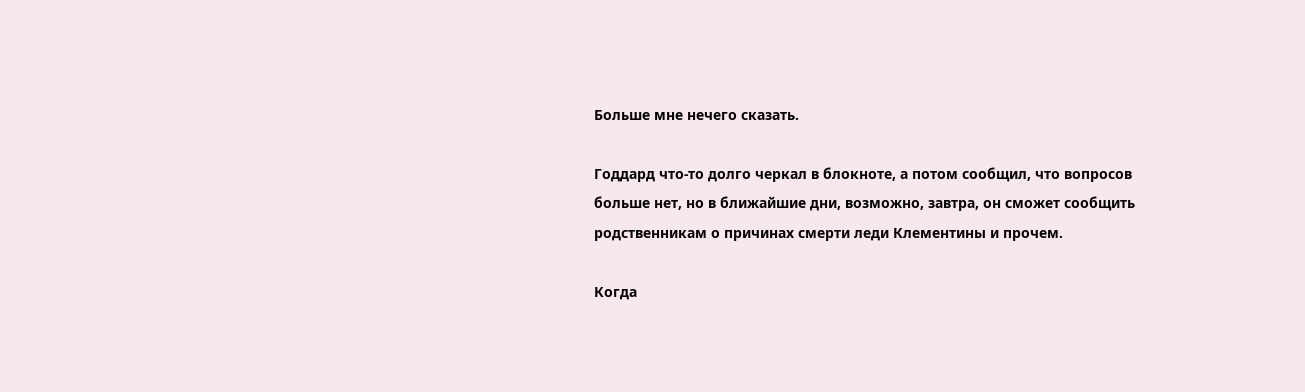Больше мне нечего сказать.

Годдард что-то долго черкал в блокноте, а потом сообщил, что вопросов больше нет, но в ближайшие дни, возможно, завтра, он сможет сообщить родственникам о причинах смерти леди Клементины и прочем.

Когда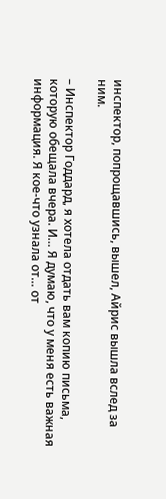инспектор, попрощавшись, вышел, Айрис вышла вслед за ним.

– Инспектор Годдард, я хотела отдать вам копию письма, которую обещала вчера. И… Я думаю, что у меня есть важная информация. Я кое-что узнала от… от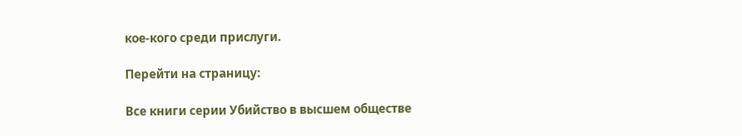кое-кого среди прислуги.

Перейти на страницу:

Все книги серии Убийство в высшем обществе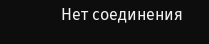Нет соединения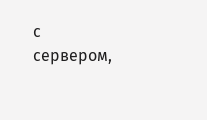с сервером,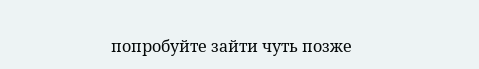попробуйте зайти чуть позже